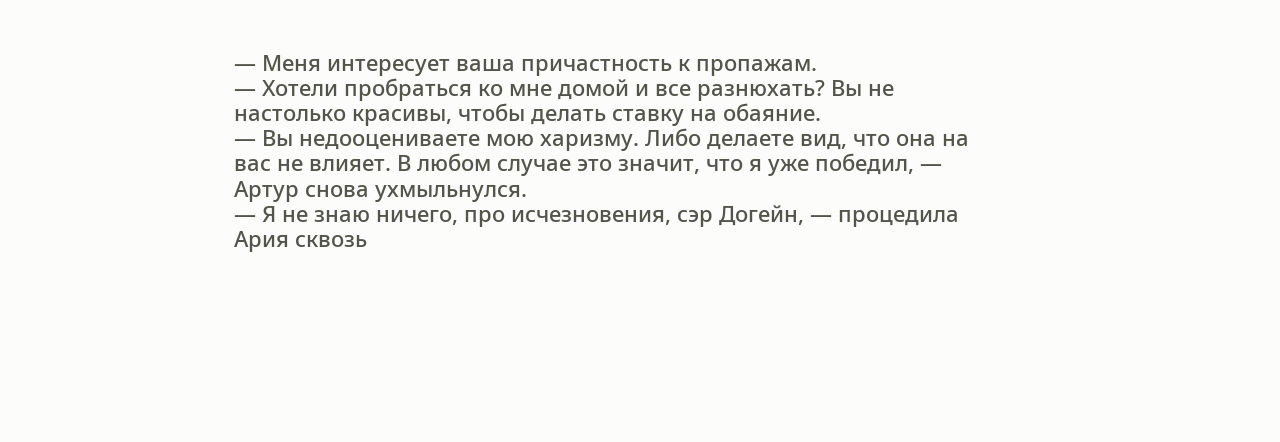— Меня интересует ваша причастность к пропажам.
— Хотели пробраться ко мне домой и все разнюхать? Вы не настолько красивы, чтобы делать ставку на обаяние.
— Вы недооцениваете мою харизму. Либо делаете вид, что она на вас не влияет. В любом случае это значит, что я уже победил, — Артур снова ухмыльнулся.
— Я не знаю ничего, про исчезновения, сэр Догейн, — процедила Ария сквозь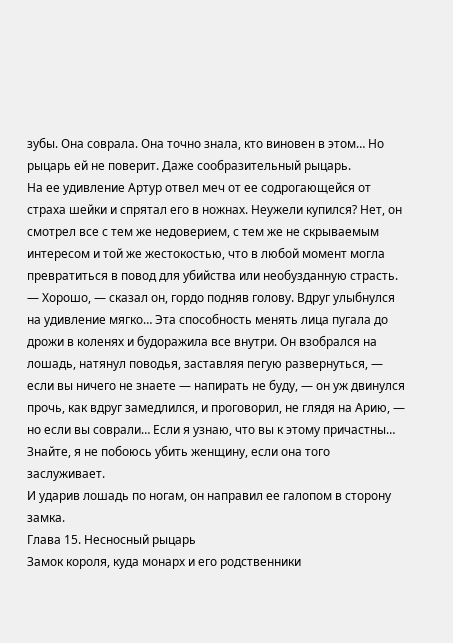зубы. Она соврала. Она точно знала, кто виновен в этом… Но рыцарь ей не поверит. Даже сообразительный рыцарь.
На ее удивление Артур отвел меч от ее содрогающейся от страха шейки и спрятал его в ножнах. Неужели купился? Нет, он смотрел все с тем же недоверием, с тем же не скрываемым интересом и той же жестокостью, что в любой момент могла превратиться в повод для убийства или необузданную страсть.
— Хорошо, — сказал он, гордо подняв голову. Вдруг улыбнулся на удивление мягко… Эта способность менять лица пугала до дрожи в коленях и будоражила все внутри. Он взобрался на лошадь, натянул поводья, заставляя пегую развернуться, — если вы ничего не знаете — напирать не буду, — он уж двинулся прочь, как вдруг замедлился, и проговорил, не глядя на Арию, — но если вы соврали… Если я узнаю, что вы к этому причастны… Знайте, я не побоюсь убить женщину, если она того заслуживает.
И ударив лошадь по ногам, он направил ее галопом в сторону замка.
Глава 15. Несносный рыцарь
Замок короля, куда монарх и его родственники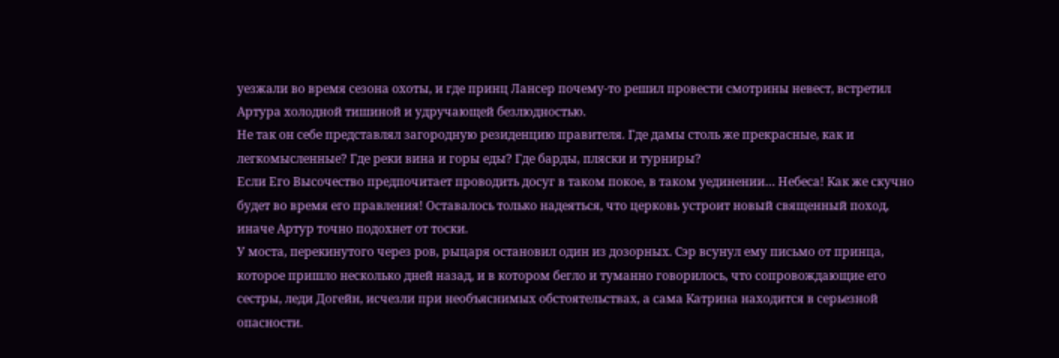уезжали во время сезона охоты, и где принц Лансер почему-то решил провести смотрины невест, встретил Артура холодной тишиной и удручающей безлюдностью.
Не так он себе представлял загородную резиденцию правителя. Где дамы столь же прекрасные, как и легкомысленные? Где реки вина и горы еды? Где барды, пляски и турниры?
Если Его Высочество предпочитает проводить досуг в таком покое, в таком уединении… Небеса! Как же скучно будет во время его правления! Оставалось только надеяться, что церковь устроит новый священный поход, иначе Артур точно подохнет от тоски.
У моста, перекинутого через ров, рыцаря остановил один из дозорных. Сэр всунул ему письмо от принца, которое пришло несколько дней назад, и в котором бегло и туманно говорилось, что сопровождающие его сестры, леди Догейн, исчезли при необъяснимых обстоятельствах, а сама Катрина находится в серьезной опасности.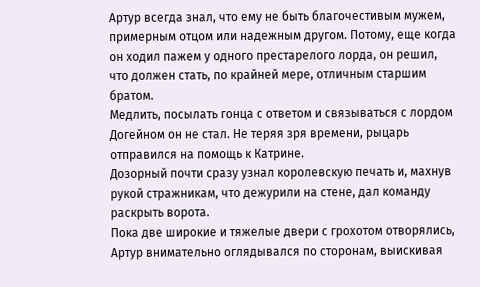Артур всегда знал, что ему не быть благочестивым мужем, примерным отцом или надежным другом. Потому, еще когда он ходил пажем у одного престарелого лорда, он решил, что должен стать, по крайней мере, отличным старшим братом.
Медлить, посылать гонца с ответом и связываться с лордом Догейном он не стал. Не теряя зря времени, рыцарь отправился на помощь к Катрине.
Дозорный почти сразу узнал королевскую печать и, махнув рукой стражникам, что дежурили на стене, дал команду раскрыть ворота.
Пока две широкие и тяжелые двери с грохотом отворялись, Артур внимательно оглядывался по сторонам, выискивая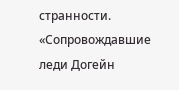странности. «Сопровождавшие леди Догейн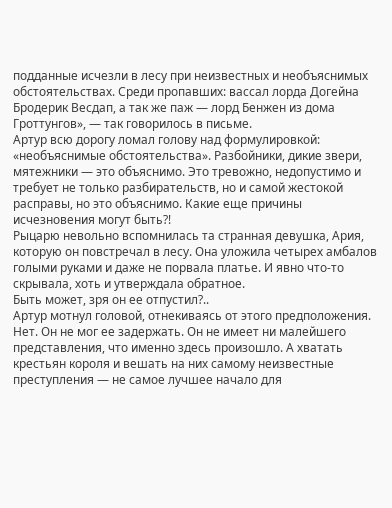подданные исчезли в лесу при неизвестных и необъяснимых обстоятельствах. Среди пропавших: вассал лорда Догейна Бродерик Весдап, а так же паж — лорд Бенжен из дома Гроттунгов», — так говорилось в письме.
Артур всю дорогу ломал голову над формулировкой: «необъяснимые обстоятельства». Разбойники, дикие звери, мятежники — это объяснимо. Это тревожно, недопустимо и требует не только разбирательств, но и самой жестокой расправы, но это объяснимо. Какие еще причины исчезновения могут быть?!
Рыцарю невольно вспомнилась та странная девушка, Ария, которую он повстречал в лесу. Она уложила четырех амбалов голыми руками и даже не порвала платье. И явно что-то скрывала, хоть и утверждала обратное.
Быть может, зря он ее отпустил?..
Артур мотнул головой, отнекиваясь от этого предположения. Нет. Он не мог ее задержать. Он не имеет ни малейшего представления, что именно здесь произошло. А хватать крестьян короля и вешать на них самому неизвестные преступления — не самое лучшее начало для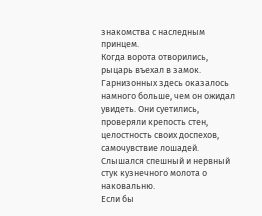знакомства с наследным принцем.
Когда ворота отворились, рыцарь въехал в замок. Гарнизонных здесь оказалось намного больше, чем он ожидал увидеть. Они суетились, проверяли крепость стен, целостность своих доспехов, самочувствие лошадей. Слышался спешный и нервный стук кузнечного молота о наковальню.
Если бы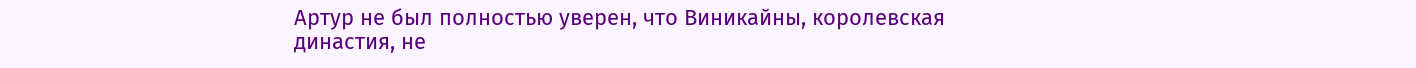Артур не был полностью уверен, что Виникайны, королевская династия, не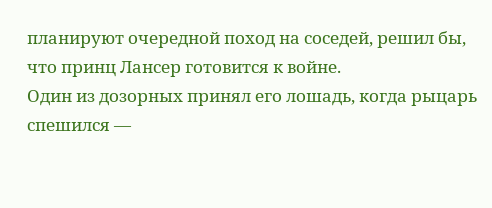планируют очередной поход на соседей, решил бы, что принц Лансер готовится к войне.
Один из дозорных принял его лошадь, когда рыцарь спешился —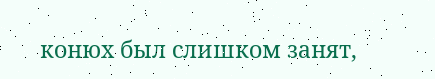конюх был слишком занят,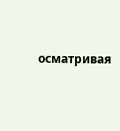осматривая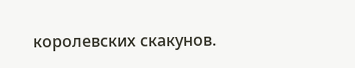королевских скакунов.